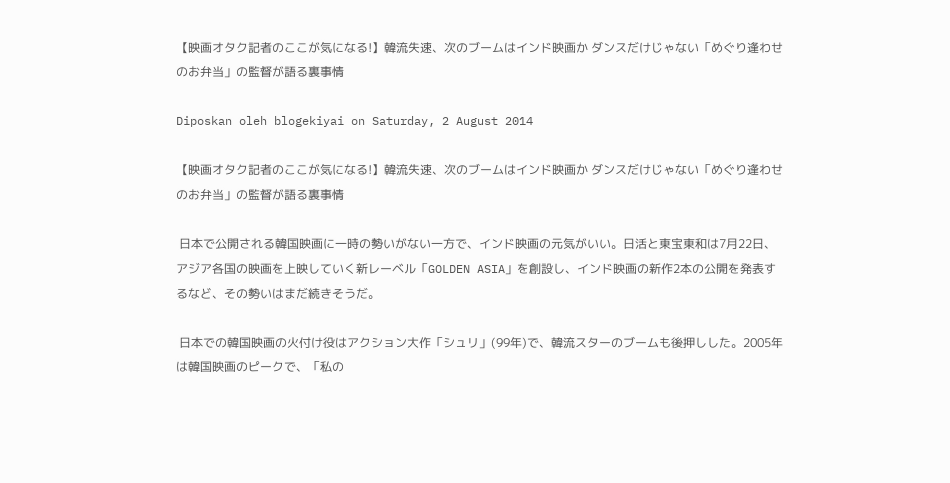【映画オタク記者のここが気になる!】韓流失速、次のブームはインド映画か ダンスだけじゃない「めぐり逢わせのお弁当」の監督が語る裏事情

Diposkan oleh blogekiyai on Saturday, 2 August 2014

【映画オタク記者のここが気になる!】韓流失速、次のブームはインド映画か ダンスだけじゃない「めぐり逢わせのお弁当」の監督が語る裏事情

 日本で公開される韓国映画に一時の勢いがない一方で、インド映画の元気がいい。日活と東宝東和は7月22日、アジア各国の映画を上映していく新レーベル「GOLDEN ASIA」を創設し、インド映画の新作2本の公開を発表するなど、その勢いはまだ続きそうだ。

 日本での韓国映画の火付け役はアクション大作「シュリ」(99年)で、韓流スターのブームも後押しした。2005年は韓国映画のピークで、「私の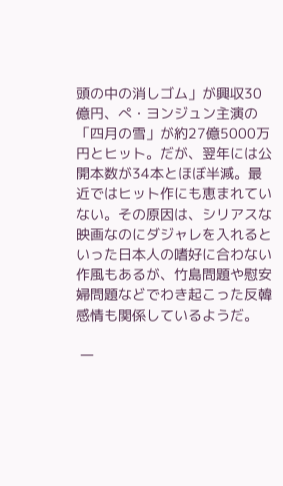頭の中の消しゴム」が興収30億円、ぺ・ヨンジュン主演の「四月の雪」が約27億5000万円とヒット。だが、翌年には公開本数が34本とほぼ半減。最近ではヒット作にも恵まれていない。その原因は、シリアスな映画なのにダジャレを入れるといった日本人の嗜好に合わない作風もあるが、竹島問題や慰安婦問題などでわき起こった反韓感情も関係しているようだ。

 一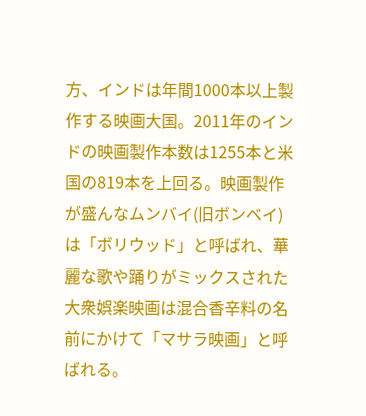方、インドは年間1000本以上製作する映画大国。2011年のインドの映画製作本数は1255本と米国の819本を上回る。映画製作が盛んなムンバイ(旧ボンベイ)は「ボリウッド」と呼ばれ、華麗な歌や踊りがミックスされた大衆娯楽映画は混合香辛料の名前にかけて「マサラ映画」と呼ばれる。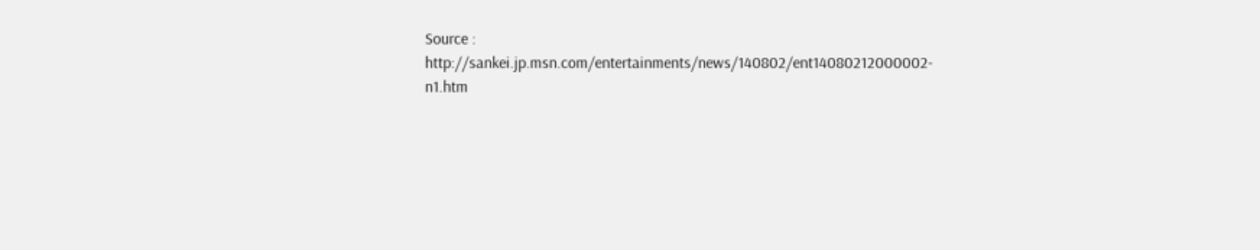Source : http://sankei.jp.msn.com/entertainments/news/140802/ent14080212000002-n1.htm